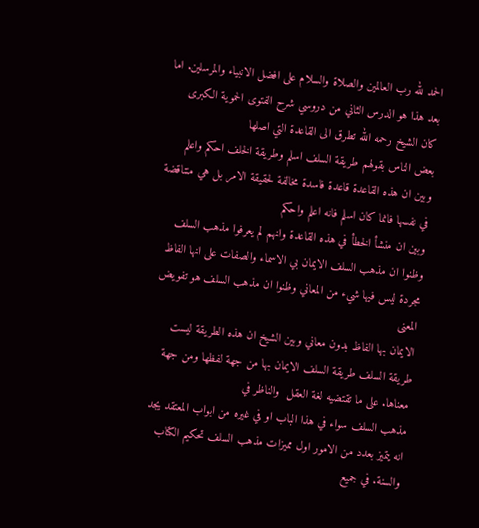الحمد لله رب العالمين والصلاة والسلام على افضل الانبياء والمرسلين. اما بعد هذا هو الدرس الثاني من دروسي شرح الفتوى الحموية الكبرى كان الشيخ رحمه الله تطرق الى القاعدة التي اصلها
بعض الناس بقولهم طريقة السلف اسلم وطريقة الخلف احكم واعلم وبين ان هذه القاعدة قاعدة فاسدة مخالفة لحقيقة الامر بل هي متناقضة في نفسها فانما كان اسلم فانه اعلم واحكم
وبين ان منشأ الخطأ في هذه القاعدة وانهم لم يعرفوا مذهب السلف وظنوا ان مذهب السلف الايمان بي الاسماء والصفات على انها الفاظ مجردة ليس فيها شيء من المعاني وظنوا ان مذهب السلف هو تفويض المعنى
الايمان بها الفاظ بدون معاني وبين الشيخ ان هذه الطريقة ليست طريقة السلف طريقة السلف الايمان بها من جهة لفظها ومن جهة معناها. على ما تقتضيه لغة العقل  والناظر في
مذهب السلف سواء في هذا الباب او في غيره من ابواب المعتقد يجد انه يتميز بعدد من الامور اول مميزات مذهب السلف تحكيم الكتاب والسنة. في جميع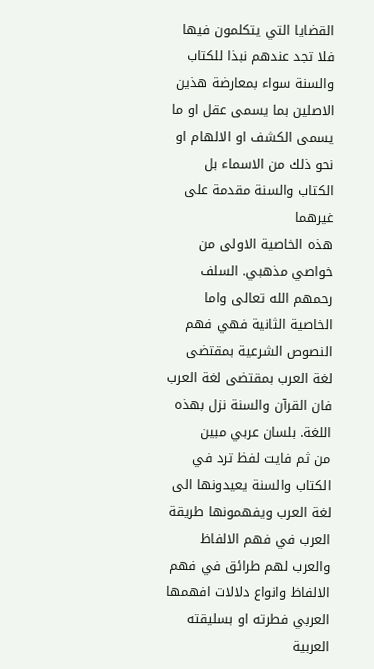القضايا التي يتكلمون فيها
فلا تجد عندهم نبذا للكتاب والسنة سواء بمعارضة هذين الاصلين بما يسمى عقل او ما يسمى الكشف او الالهام او نحو ذلك من الاسماء بل الكتاب والسنة مقدمة على غيرهما
هذه الخاصية الاولى من خواصي مذهبي. السلف رحمهم الله تعالى واما الخاصية الثانية فهي فهم النصوص الشرعية بمقتضى لغة العرب بمقتضى لغة العرب فان القرآن والسنة نزل بهذه اللغة. بلسان عربي مبين
من ثم فايت لفظ ترد في الكتاب والسنة يعيدونها الى لغة العرب ويفهمونها طريقة العرب في فهم الالفاظ والعرب لهم طرائق في فهم الالفاظ وانواع دلالات افهمها العربي فطرته او بسليقته العربية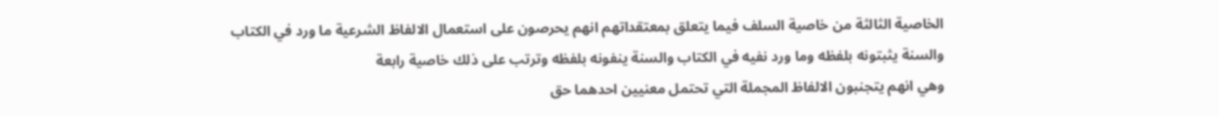الخاصية الثالثة من خاصية السلف فيما يتعلق بمعتقداتهم انهم يحرصون على استعمال الالفاظ الشرعية ما ورد في الكتاب والسنة يثبتونه بلفظه وما ورد نفيه في الكتاب والسنة ينفونه بلفظه وترتب على ذلك خاصية رابعة
وهي انهم يتجنبون الالفاظ المجملة التي تحتمل معنيين احدهما حق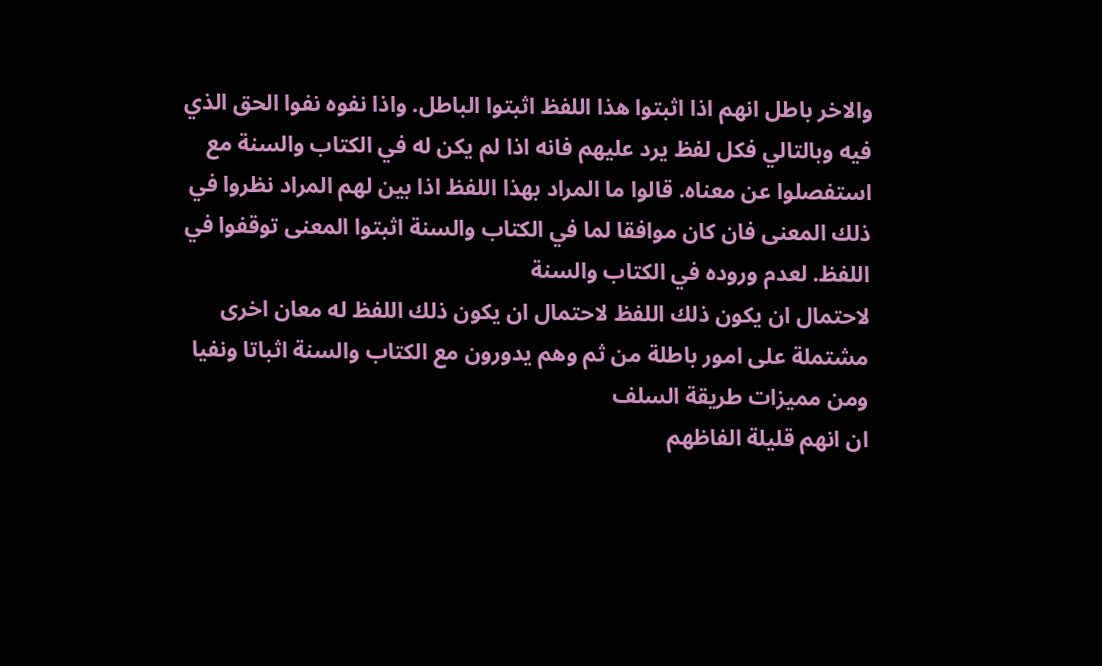والاخر باطل انهم اذا اثبتوا هذا اللفظ اثبتوا الباطل. واذا نفوه نفوا الحق الذي فيه وبالتالي فكل لفظ يرد عليهم فانه اذا لم يكن له في الكتاب والسنة مع
استفصلوا عن معناه. قالوا ما المراد بهذا اللفظ اذا بين لهم المراد نظروا في ذلك المعنى فان كان موافقا لما في الكتاب والسنة اثبتوا المعنى توقفوا في اللفظ. لعدم وروده في الكتاب والسنة
لاحتمال ان يكون ذلك اللفظ لاحتمال ان يكون ذلك اللفظ له معان اخرى مشتملة على امور باطلة من ثم وهم يدورون مع الكتاب والسنة اثباتا ونفيا ومن مميزات طريقة السلف
ان انهم قليلة الفاظهم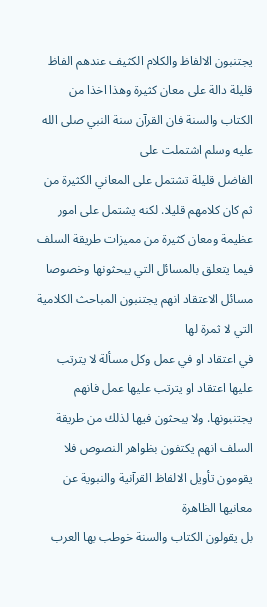يجتنبون الالفاظ والكلام الكثيف عندهم الفاظ قليلة دالة على معان كثيرة وهذا اخذا من الكتاب والسنة فان القرآن سنة النبي صلى الله عليه وسلم اشتملت على
الفاضل قليلة تشتمل على المعاني الكثيرة من ثم كان كلامهم قليلا. لكنه يشتمل على امور عظيمة ومعان كثيرة من مميزات طريقة السلف فيما يتعلق بالمسائل التي يبحثونها وخصوصا مسائل الاعتقاد انهم يجتنبون المباحث الكلامية التي لا ثمرة لها
في اعتقاد او في عمل وكل مسألة لا يترتب عليها اعتقاد او يترتب عليها عمل فانهم يجتنبونها. ولا يبحثون فيها لذلك من طريقة السلف انهم يكتفون بظواهر النصوص فلا يقومون تأويل الالفاظ القرآنية والنبوية عن معانيها الظاهرة
بل يقولون الكتاب والسنة خوطب بها العرب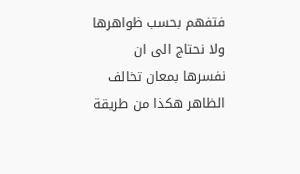فتفهم بحسب ظواهرها ولا نحتاج الى ان نفسرها بمعان تخالف الظاهر هكذا من طريقة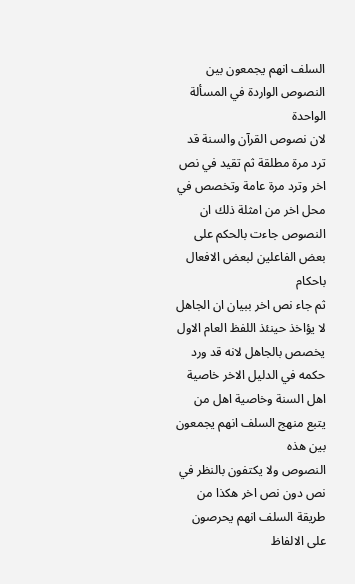السلف انهم يجمعون بين النصوص الواردة في المسألة الواحدة
لان نصوص القرآن والسنة قد ترد مرة مطلقة ثم تقيد في نص اخر وترد مرة عامة وتخصص في محل اخر من امثلة ذلك ان النصوص جاءت بالحكم على بعض الفاعلين لبعض الافعال باحكام
ثم جاء نص اخر ببيان ان الجاهل لا يؤاخذ حينئذ اللفظ العام الاول يخصص بالجاهل لانه قد ورد حكمه في الدليل الاخر خاصية اهل السنة وخاصية اهل من يتبع منهج السلف انهم يجمعون بين هذه
النصوص ولا يكتفون بالنظر في نص دون نص اخر هكذا من طريقة السلف انهم يحرصون على الالفاظ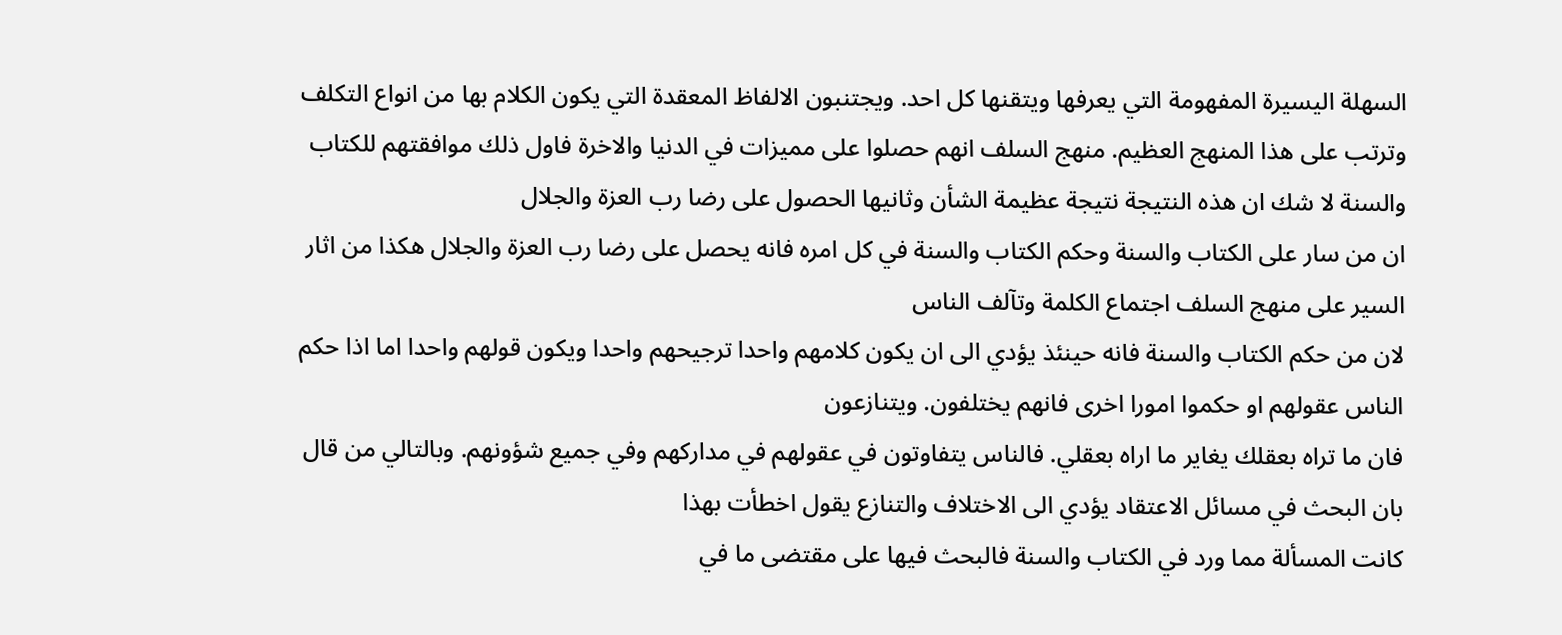السهلة اليسيرة المفهومة التي يعرفها ويتقنها كل احد. ويجتنبون الالفاظ المعقدة التي يكون الكلام بها من انواع التكلف
وترتب على هذا المنهج العظيم. منهج السلف انهم حصلوا على مميزات في الدنيا والاخرة فاول ذلك موافقتهم للكتاب والسنة لا شك ان هذه النتيجة نتيجة عظيمة الشأن وثانيها الحصول على رضا رب العزة والجلال
ان من سار على الكتاب والسنة وحكم الكتاب والسنة في كل امره فانه يحصل على رضا رب العزة والجلال هكذا من اثار السير على منهج السلف اجتماع الكلمة وتآلف الناس
لان من حكم الكتاب والسنة فانه حينئذ يؤدي الى ان يكون كلامهم واحدا ترجيحهم واحدا ويكون قولهم واحدا اما اذا حكم الناس عقولهم او حكموا امورا اخرى فانهم يختلفون. ويتنازعون
فان ما تراه بعقلك يغاير ما اراه بعقلي. فالناس يتفاوتون في عقولهم في مداركهم وفي جميع شؤونهم. وبالتالي من قال بان البحث في مسائل الاعتقاد يؤدي الى الاختلاف والتنازع يقول اخطأت بهذا
كانت المسألة مما ورد في الكتاب والسنة فالبحث فيها على مقتضى ما في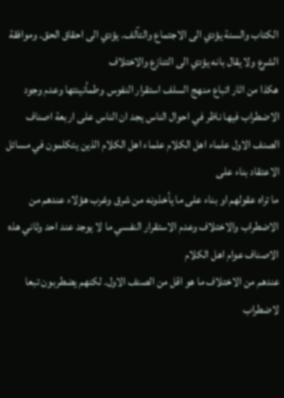الكتاب والسنة يؤدي الى الاجتماع والتآلف. يؤدي الى احقاق الحق. وموافقة الشرع ولا يقال بانه يؤدي الى التنازع والاختلاف
هكذا من اثار اتباع منهج السلف استقرار النفوس وطمأنينتها وعدم وجود الاضطراب فيها ناظر في احوال الناس يجد ان الناس على اربعة اصناف الصنف الاول علماء اهل الكلام علماء اهل الكلام الذين يتكلمون في مسائل الاعتقاد بناء على
ما تراه عقولهم او بناء على ما يأخذونه من شرق وغرب هؤلاء عندهم من الاضطراب والاختلاف وعدم الاستقرار النفسي ما لا يوجد عند احد وثاني هذه الاصناف عوام اهل الكلام
عندهم من الاختلاف ما هو اقل من الصنف الاول. لكنهم يضطربون تبعا لاضطراب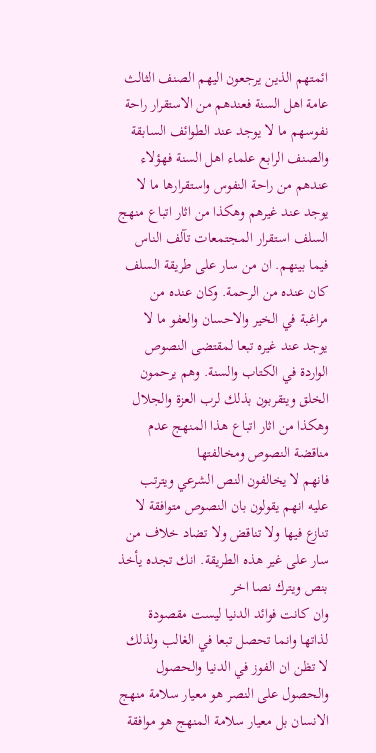ائمتهم الذين يرجعون اليهم الصنف الثالث عامة اهل السنة فعندهم من الاستقرار راحة نفوسهم ما لا يوجد عند الطوائف السابقة
والصنف الرابع علماء اهل السنة فهؤلاء عندهم من راحة النفوس واستقرارها ما لا يوجد عند غيرهم وهكذا من اثار اتباع منهج السلف استقرار المجتمعات تآلف الناس فيما بينهم. ان من سار على طريقة السلف كان عنده من الرحمة. وكان عنده من
مراغبة في الخير والاحسان والعفو ما لا يوجد عند غيره تبعا لمقتضى النصوص الواردة في الكتاب والسنة. وهم يرحمون الخلق ويتقربون بذلك لرب العزة والجلال  وهكذا من اثار اتباع هذا المنهج عدم مناقضة النصوص ومخالفتها
فانهم لا يخالفون النص الشرعي ويترتب عليه انهم يقولون بان النصوص متوافقة لا تنازع فيها ولا تناقض ولا تضاد خلاف من سار على غير هذه الطريقة. انك تجده يأخذ بنص ويترك نصا اخر
وان كانت فوائد الدنيا ليست مقصودة لذاتها وانما تحصل تبعا في الغالب ولذلك لا تظن ان الفوز في الدنيا والحصول والحصول على النصر هو معيار سلامة منهج الانسان بل معيار سلامة المنهج هو موافقة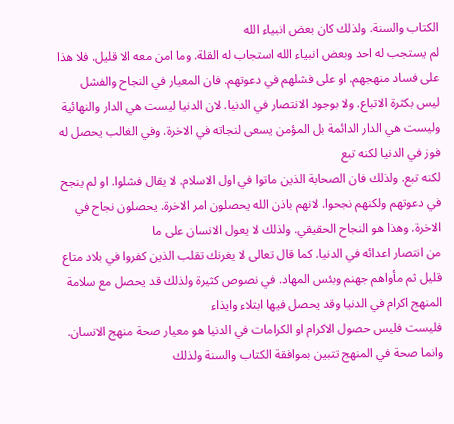الكتاب والسنة. ولذلك كان بعض انبياء الله
لم يستجب له احد وبعض انبياء الله استجاب له القلة. وما امن معه الا قليل. فلا هذا على فساد منهجهم. او على فشلهم في دعوتهم. فان المعيار في النجاح والفشل
ليس بكثرة الاتباع. ولا بوجود الانتصار في الدنيا. لان الدنيا ليست هي الدار والنهائية وليست هي الدار الدائمة بل المؤمن يسعى لنجاته في الاخرة. وفي الغالب يحصل له فوز في الدنيا لكنه تبع
لكنه تبع. ولذلك فان الصحابة الذين ماتوا في اول الاسلام. لا يقال فشلوا. او لم ينجح في دعوتهم ولكنهم نجحوا. لانهم باذن الله يحصلون امر الاخرة. يحصلون نجاح في الاخرة. وهذا هو النجاح الحقيقي. ولذلك لا يعول الانسان على ما
من انتصار اعدائه في الدنيا. كما قال تعالى لا يغرنك تقلب الذين كفروا في بلاد متاع قليل ثم مأواهم جهنم وبئس المهاد. في نصوص كثيرة ولذلك قد يحصل مع سلامة المنهج اكرام في الدنيا وقد يحصل فيها ابتلاء وايذاء
فليست فليس حصول الاكرام او الكرامات في الدنيا هو معيار صحة منهج الانسان. وانما صحة في المنهج تتبين بموافقة الكتاب والسنة ولذلك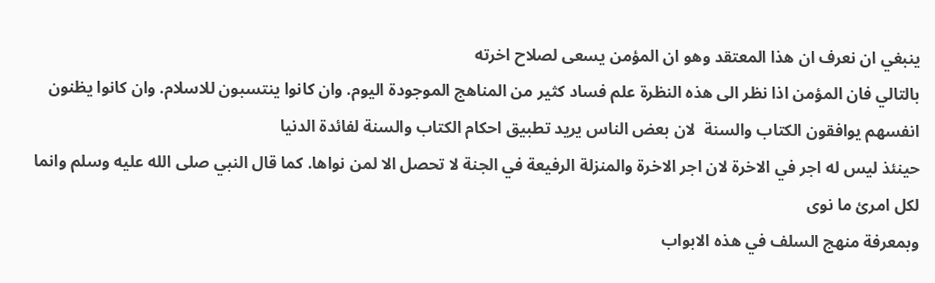ينبغي ان نعرف ان هذا المعتقد وهو ان المؤمن يسعى لصلاح اخرته
بالتالي فان المؤمن اذا نظر الى هذه النظرة علم فساد كثير من المناهج الموجودة اليوم. وان كانوا ينتسبون للاسلام. وان كانوا يظنون انفسهم يوافقون الكتاب والسنة  لان بعض الناس يريد تطبيق احكام الكتاب والسنة لفائدة الدنيا
حينئذ ليس له اجر في الاخرة لان اجر الاخرة والمنزلة الرفيعة في الجنة لا تحصل الا لمن نواها. كما قال النبي صلى الله عليه وسلم وانما لكل امرئ ما نوى
وبمعرفة منهج السلف في هذه الابواب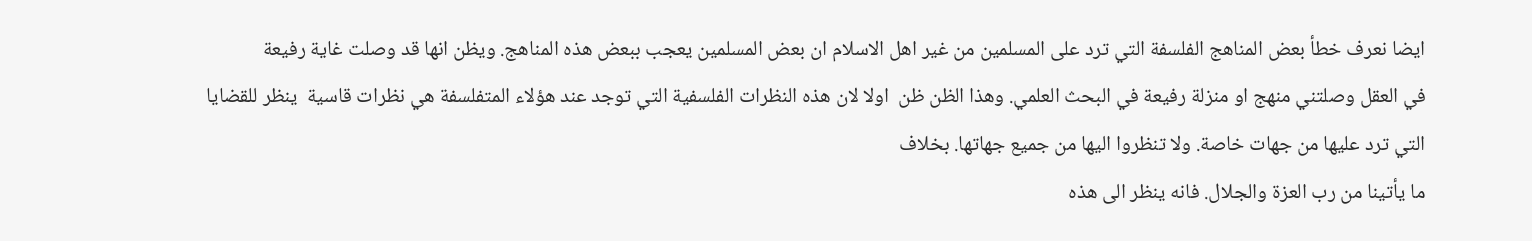ايضا نعرف خطأ بعض المناهج الفلسفة التي ترد على المسلمين من غير اهل الاسلام ان بعض المسلمين يعجب ببعض هذه المناهج. ويظن انها قد وصلت غاية رفيعة
في العقل وصلتني منهج او منزلة رفيعة في البحث العلمي. وهذا الظن ظن  اولا لان هذه النظرات الفلسفية التي توجد عند هؤلاء المتفلسفة هي نظرات قاسية  ينظر للقضايا التي ترد عليها من جهات خاصة. ولا تنظروا اليها من جميع جهاتها. بخلاف
ما يأتينا من رب العزة والجلال. فانه ينظر الى هذه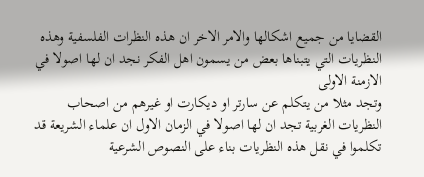القضايا من جميع اشكالها والامر الاخر ان هذه النظرات الفلسفية وهذه النظريات التي يتبناها بعض من يسمون اهل الفكر نجد ان لها اصولا في الازمنة الاولى
وتجد مثلا من يتكلم عن سارتر او ديكارت او غيرهم من اصحاب النظريات الغربية تجد ان لها اصولا في الزمان الاول ان علماء الشريعة قد تكلموا في نقل هذه النظريات بناء على النصوص الشرعية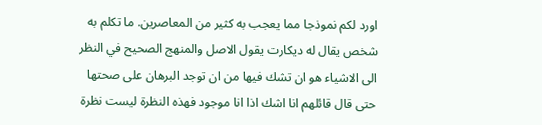اورد لكم نموذجا مما يعجب به كثير من المعاصرين. ما تكلم به شخص يقال له ديكارت يقول الاصل والمنهج الصحيح في النظر الى الاشياء هو ان تشك فيها من ان توجد البرهان على صحتها
حتى قال قائلهم انا اشك اذا انا موجود فهذه النظرة ليست نظرة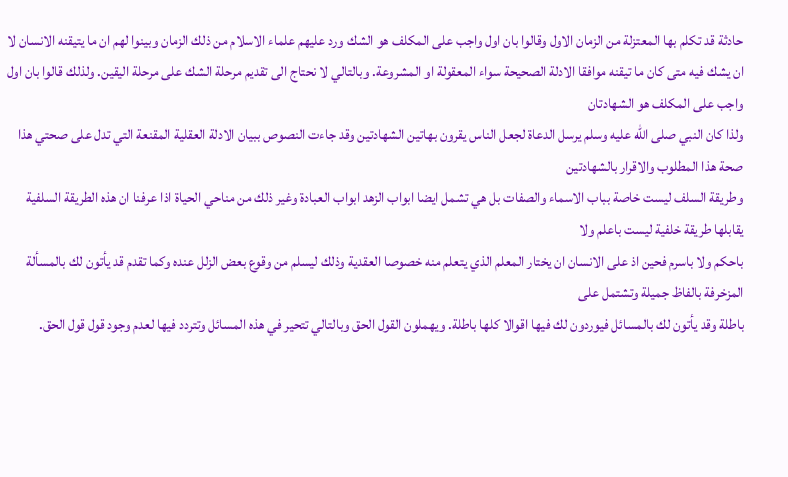حادثة قد تكلم بها المعتزلة من الزمان الاول وقالوا بان اول واجب على المكلف هو الشك ورد عليهم علماء الاسلام من ذلك الزمان وبينوا لهم ان ما يتيقنه الانسان لا
ان يشك فيه متى كان ما تيقنه موافقا الادلة الصحيحة سواء المعقولة او المشروعة. وبالتالي لا نحتاج الى تقديم مرحلة الشك على مرحلة اليقين. ولذلك قالوا بان اول واجب على المكلف هو الشهادتان
ولذا كان النبي صلى الله عليه وسلم يرسل الدعاة لجعل الناس يقرون بهاتين الشهادتين وقد جاءت النصوص ببيان الادلة العقلية المقنعة التي تدل على صحتي هذا صحة هذا المطلوب والاقرار بالشهادتين
وطريقة السلف ليست خاصة بباب الاسماء والصفات بل هي تشمل ايضا ابواب الزهد ابواب العبادة وغير ذلك من مناحي الحياة اذا عرفنا ان هذه الطريقة السلفية يقابلها طريقة خلفية ليست باعلم ولا
باحكم ولا باسرم فحين اذ على الانسان ان يختار المعلم الذي يتعلم منه خصوصا العقدية وذلك ليسلم من وقوع بعض الزلل عنده وكما تقدم قد يأتون لك بالمسألة المزخرفة بالفاظ جميلة وتشتمل على
باطلة وقد يأتون لك بالمسائل فيوردون لك فيها اقوالا كلها باطلة. ويهملون القول الحق وبالتالي تتحير في هذه المسائل وتتردد فيها لعدم وجود قول قول الحق.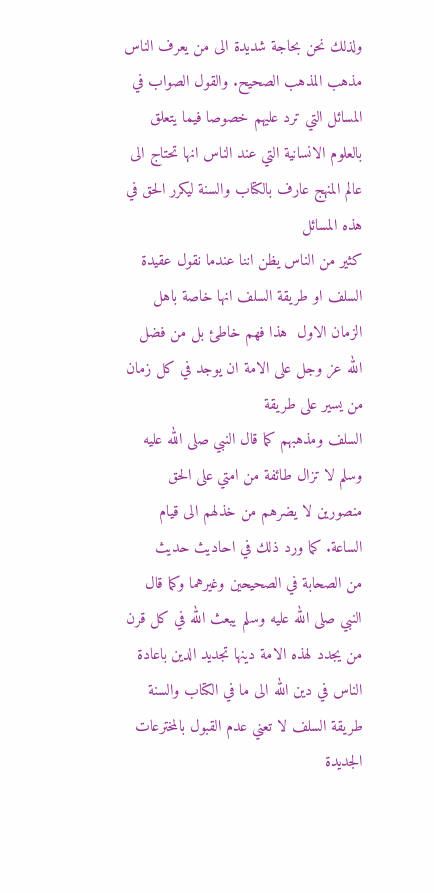ولذلك نحن بحاجة شديدة الى من يعرف الناس
مذهب المذهب الصحيح. والقول الصواب في المسائل التي ترد عليهم خصوصا فيما يتعلق بالعلوم الانسانية التي عند الناس انها تحتاج الى عالم المنهج عارف بالكتاب والسنة ليكرر الحق في هذه المسائل
كثير من الناس يظن اننا عندما نقول عقيدة السلف او طريقة السلف انها خاصة باهل الزمان الاول  هذا فهم خاطئ بل من فضل الله عز وجل على الامة ان يوجد في كل زمان من يسير على طريقة
السلف ومذهبهم كما قال النبي صلى الله عليه وسلم لا تزال طائفة من امتي على الحق  منصورين لا يضرهم من خذلهم الى قيام الساعة. كما ورد ذلك في احاديث حديث
من الصحابة في الصحيحين وغيرهما وكما قال النبي صلى الله عليه وسلم يبعث الله في كل قرن من يجدد لهذه الامة دينها تجديد الدين باعادة الناس في دين الله الى ما في الكتاب والسنة
طريقة السلف لا تعني عدم القبول بالمخترعات الجديدة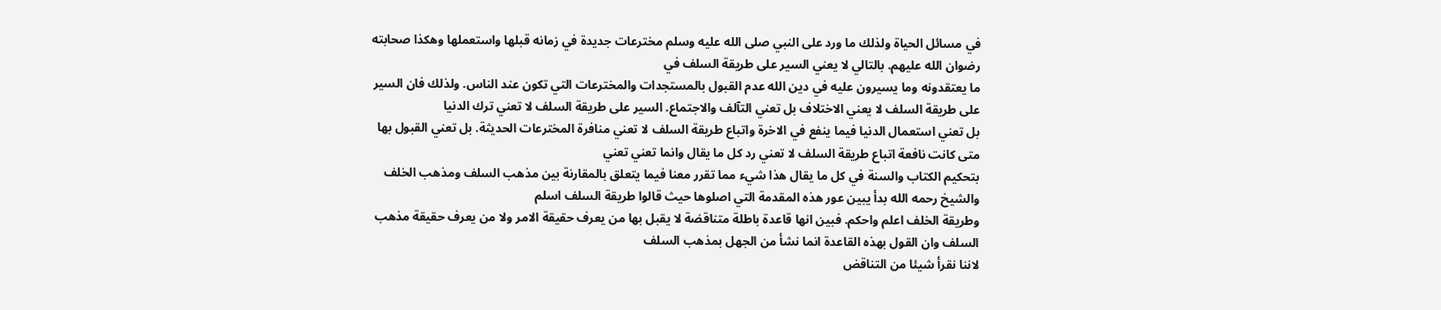في مسائل الحياة ولذلك ما ورد على النبي صلى الله عليه وسلم مخترعات جديدة في زمانه قبلها واستعملها وهكذا صحابته رضوان الله عليهم. بالتالي لا يعني السير على طريقة السلف في
ما يعتقدونه وما يسيرون عليه في دين الله عدم القبول بالمستجدات والمخترعات التي تكون عند الناس. ولذلك فان السير على طريقة السلف لا يعني الاختلاف بل تعني التآلف والاجتماع. السير على طريقة السلف لا تعني ترك الدنيا
بل تعني استعمال الدنيا فيما ينفع في الاخرة واتباع طريقة السلف لا تعني منافرة المخترعات الحديثة. بل تعني القبول بها متى كانت نافعة اتباع طريقة السلف لا تعني رد كل ما يقال وانما تعني تعني
بتحكيم الكتاب والسنة في كل ما يقال هذا شيء مما تقرر معنا فيما يتعلق بالمقارنة بين مذهب السلف ومذهب الخلف والشيخ رحمه الله بدأ يبين عور هذه المقدمة التي اصلوها حيث قالوا طريقة السلف اسلم
وطريقة الخلف اعلم واحكم. فبين انها قاعدة باطلة متناقضة لا يقبل بها من يعرف حقيقة الامر ولا من يعرف حقيقة مذهب السلف وان القول بهذه القاعدة انما نشأ من الجهل بمذهب السلف
لاننا نقرأ شيئا من التناقض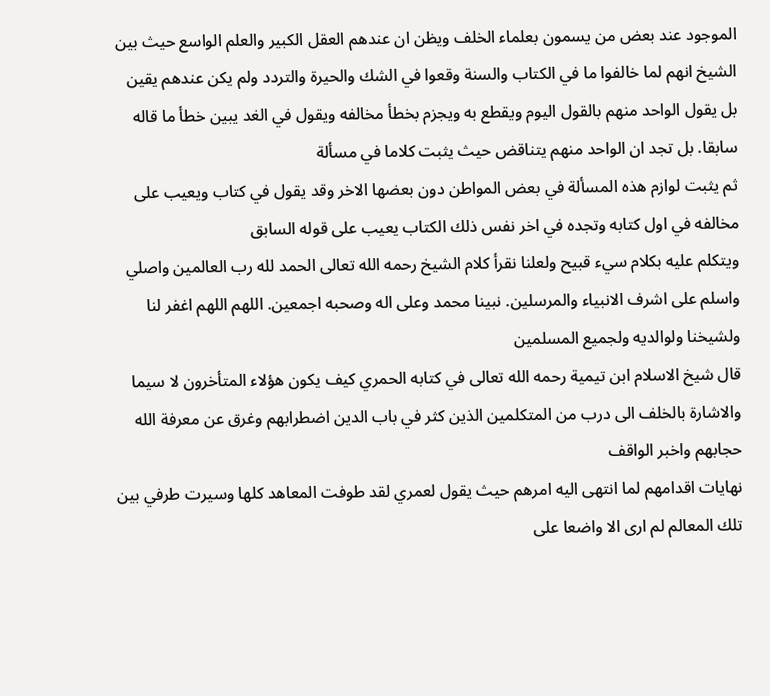الموجود عند بعض من يسمون بعلماء الخلف ويظن ان عندهم العقل الكبير والعلم الواسع حيث بين الشيخ انهم لما خالفوا ما في الكتاب والسنة وقعوا في الشك والحيرة والتردد ولم يكن عندهم يقين
بل يقول الواحد منهم بالقول اليوم ويقطع به ويجزم بخطأ مخالفه ويقول في الغد يبين خطأ ما قاله سابقا. بل تجد ان الواحد منهم يتناقض حيث يثبت كلاما في مسألة
ثم يثبت لوازم هذه المسألة في بعض المواطن دون بعضها الاخر وقد يقول في كتاب ويعيب على مخالفه في اول كتابه وتجده في اخر نفس ذلك الكتاب يعيب على قوله السابق
ويتكلم عليه بكلام سيء قبيح ولعلنا نقرأ كلام الشيخ رحمه الله تعالى الحمد لله رب العالمين واصلي واسلم على اشرف الانبياء والمرسلين. نبينا محمد وعلى اله وصحبه اجمعين. اللهم اللهم اغفر لنا ولشيخنا ولوالديه ولجميع المسلمين
قال شيخ الاسلام ابن تيمية رحمه الله تعالى في كتابه الحمري كيف يكون هؤلاء المتأخرون لا سيما والاشارة بالخلف الى درب من المتكلمين الذين كثر في باب الدين اضطرابهم وغرق عن معرفة الله حجابهم واخبر الواقف
نهايات اقدامهم لما انتهى اليه امرهم حيث يقول لعمري لقد طوفت المعاهد كلها وسيرت طرفي بين تلك المعالم لم ارى الا واضعا على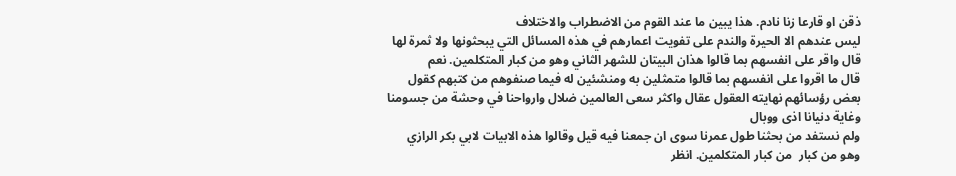ذقن او قارعا زنا نادم. هذا يبين ما عند القوم من الاضطراب والاختلاف
ليس عندهم الا الحيرة والندم على تفويت اعمارهم في هذه المسائل التي يبحثونها ولا ثمرة لها  قال واقر على انفسهم بما قالوا هذان البيتان للشهر الثاني وهو من كبار المتكلمين. نعم
قال ما اقروا على انفسهم بما قالوا متمثلين به ومنشئين له فيما صنفوهم من كتبهم كقول بعض رؤسائهم نهايته العقول عقال واكثر سعى العالمين ضلال وارواحنا في وحشة من جسومنا وغاية دنيانا اذى ووبال
ولم نستفد من بحثنا طول عمرنا سوى ان جمعنا فيه قيل وقالوا هذه الابيات لابي بكر الرازي وهو من كبار  من كبار المتكلمين. انظر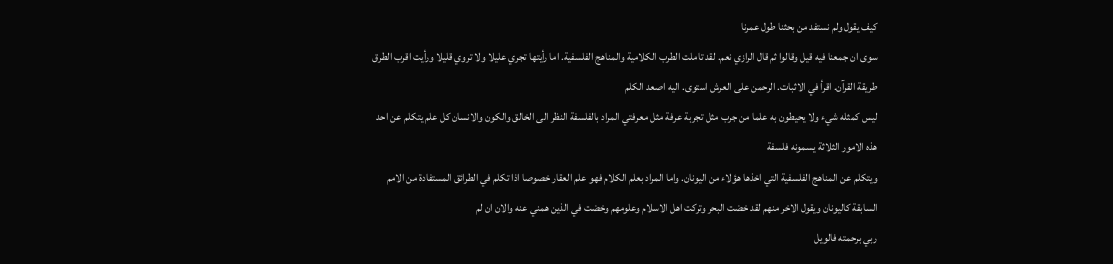كيف يقول ولم نستفد من بحثنا طول عمرنا
سوى ان جمعنا فيه قيل وقالوا ثم قال الرازي نعم. لقد تاملت الطرب الكلامية والمناهج الفلسفية. اما رأيتها تجري عليلا ولا تروي قليلا ورأيت اقرب الطرق طريقة القرآن. اقرأ في الاثبات. الرحمن على العرش استوى. اليه اصعد الكلم
ليس كمثله شيء ولا يحيطون به علما من جرب مثل تجربة عرفة مثل معرفتي المراد بالفلسفة النظر الى الخالق والكون والانسان كل علم يتكلم عن احد هذه الامور الثلاثة يسمونه فلسفة
ويتكلم عن المناهج الفلسفية التي اخذها هؤلاء من اليونان. واما المراد بعلم الكلام فهو علم العقار خصوصا اذا تكلم في الطرائق المستفادة من الامم السابقة كاليونان ويقول الاخر منهم لقد خضت البحر وتركت اهل الاسلام وعلومهم وخضت في الذين همني عنه والان ان لم
ربي برحمته فالويل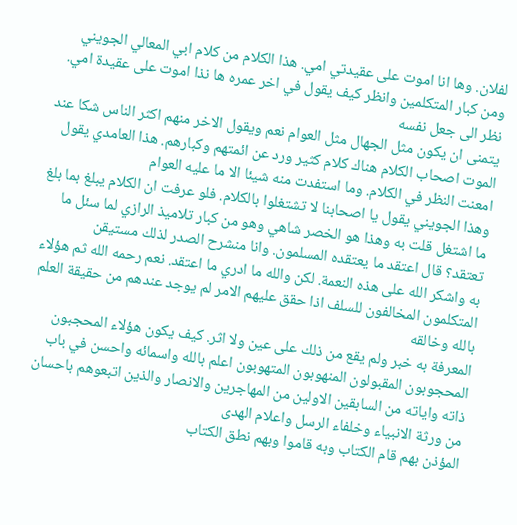لفلان. وها انا اموت على عقيدتي امي. هذا الكلام من كلام ابي المعالي الجويني ومن كبار المتكلمين وانظر كيف يقول في اخر عمره ها نذا اموت على عقيدة امي. نظر الى جعل نفسه
يتمنى ان يكون مثل الجهال مثل العوام نعم ويقول الاخر منهم اكثر الناس شكا عند الموت اصحاب الكلام هناك كلام كثير ورد عن ائمتهم وكبارهم. هذا العامدي يقول امعنت النظر في الكلام. وما استفدت منه شيئا الا ما عليه العوام
وهذا الجويني يقول يا اصحابنا لا تشتغلوا بالكلام. فلو عرفت ان الكلام يبلغ بما بلغ ما اشتغل قلت به وهذا هو الخصر شاهي وهو من كبار تلاميذ الرازي لما سئل ما تعتقد؟ قال اعتقد ما يعتقده المسلمون. وانا منشرح الصدر لذلك مستيقن
به واشكر الله على هذه النعمة. لكن والله ما ادري ما اعتقد. نعم رحمه الله ثم هؤلاء المتكلمون المخالفون للسلف اذا حقق عليهم الامر لم يوجد عندهم من حقيقة العلم بالله وخالقه
المعرفة به خبر ولم يقع من ذلك على عين ولا اثر. كيف يكون هؤلاء المحجبون المحجوبون المقبولون المنهوبون المتهوبون اعلم بالله واسمائه واحسن في باب ذاته واياته من السابقين الاولين من المهاجرين والانصار والذين اتبعوهم باحسان من ورثة الانبياء وخلفاء الرسل واعلام الهدى
المؤذن بهم قام الكتاب وبه قاموا وبهم نطق الكتاب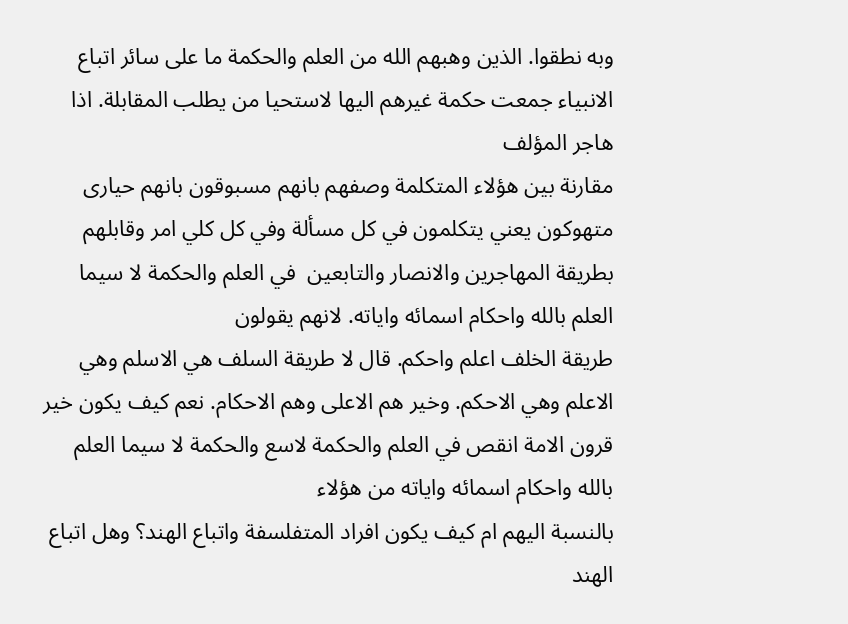وبه نطقوا. الذين وهبهم الله من العلم والحكمة ما على سائر اتباع الانبياء جمعت حكمة غيرهم اليها لاستحيا من يطلب المقابلة. اذا هاجر المؤلف
مقارنة بين هؤلاء المتكلمة وصفهم بانهم مسبوقون بانهم حيارى متهوكون يعني يتكلمون في كل مسألة وفي كل كلي امر وقابلهم بطريقة المهاجرين والانصار والتابعين  في العلم والحكمة لا سيما العلم بالله واحكام اسمائه واياته. لانهم يقولون
طريقة الخلف اعلم واحكم. قال لا طريقة السلف هي الاسلم وهي الاعلم وهي الاحكم. وخير هم الاعلى وهم الاحكام. نعم كيف يكون خير قرون الامة انقص في العلم والحكمة لاسع والحكمة لا سيما العلم بالله واحكام اسمائه واياته من هؤلاء
بالنسبة اليهم ام كيف يكون افراد المتفلسفة واتباع الهند؟ وهل اتباع الهند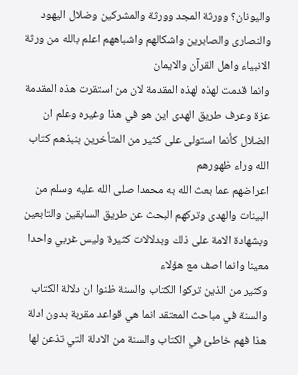واليونان؟ وورثة المجد وورثة والمشركين وضلال اليهود والنصارى والصابرين واشكالهم واشباههم اعلم بالله من ورثة الانبياء واهل القرآن والايمان
وانما قدمت لهذه لهذه المقدمة لان من استقرت هذه المقدمة عزة وعرف طريق الهدى اين هو في هذا وغيره وعلم ان الضلال كأنما استولى على كثير من المتأخرين بنبذهم كتاب الله وراء ظهورهم
اعراضهم عما بعث الله به محمدا صلى الله عليه وسلم من البينات والهدى وتركهم البحث عن طريق السابقين والتابعين وبشهادة الامة على ذلك وبدلالات كثيرة وليس غربي واحدا معينا وانما اصف مع هؤلاء
وكثير من الذين تركوا الكتاب والسنة ظنوا ان دلالة الكتاب والسنة في مباحث المعتقد انما هي قواعد مقربة بدون ادلة هذا فهم خاطئ في الكتاب والسنة من الادلة التي تذعن لها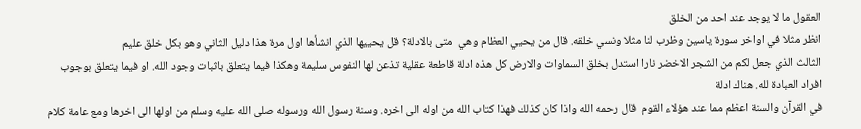العقول ما لا يوجد عند احد من الخلق
انظر مثلا في اواخر سورة ياسين وظرب لنا مثلا ونسي خلقه. قال من يحيي العظام وهي  متى بالادلة؟ قل يحييها الذي انشأها اول مرة هذا دليل الثاني وهو بكل خلق عليم
الثالث الذي جعل لكم من الشجر الاخضر نارا استدل بخلق السماوات والارض كل هذه ادلة قاطعة عقلية تذعن لها النفوس سليمة وهكذا فيما يتعلق باثبات وجود الله. او فيما يتعلق بوجوب افراد العبادة لله. هناك ادلة
في القرآن والسنة اعظم مما عند هؤلاء القوم  قال رحمه الله واذا كان كذلك فهذا كتاب الله من اوله الى اخره. وسنة رسول الله ورسوله صلى الله عليه وسلم من اولها الى اخرها ومع عامة كلام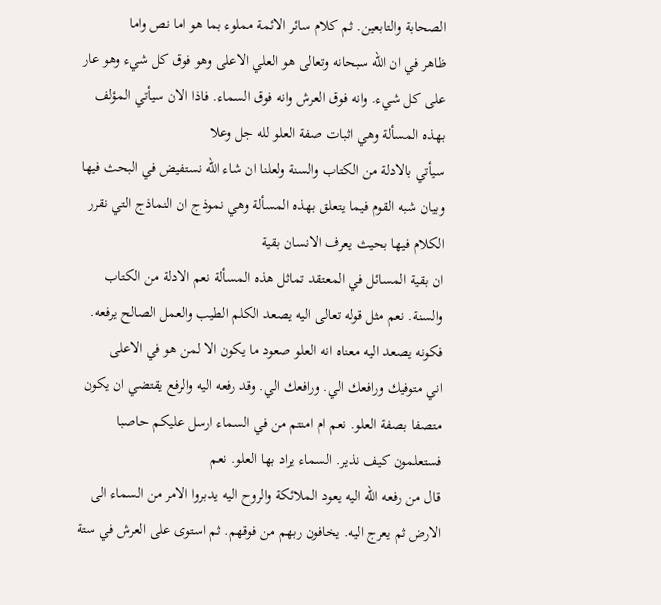الصحابة والتابعين. ثم كلام سائر الائمة مملوء بما هو اما نص واما
ظاهر في ان الله سبحانه وتعالى هو العلي الاعلى وهو فوق كل شيء وهو عار على كل شيء. وانه فوق العرش وانه فوق السماء. فاذا الان سيأتي المؤلف بهذه المسألة وهي اثبات صفة العلو لله جل وعلا
سيأتي بالادلة من الكتاب والسنة ولعلنا ان شاء الله نستفيض في البحث فيها وبيان شبه القوم فيما يتعلق بهذه المسألة وهي نموذج ان النماذج التي نقرر الكلام فيها بحيث يعرف الانسان بقية
ان بقية المسائل في المعتقد تماثل هذه المسألة نعم الادلة من الكتاب والسنة. نعم مثل قوله تعالى اليه يصعد الكلم الطيب والعمل الصالح يرفعه. فكونه يصعد اليه معناه انه العلو صعود ما يكون الا لمن هو في الاعلى
اني متوفيك ورافعك الي. ورافعك الي. وقد رفعه اليه والرفع يقتضي ان يكون متصفا بصفة العلو. نعم ام امنتم من في السماء ارسل عليكم حاصبا فستعلمون كيف نذير. السماء يراد بها العلو. نعم
قال من رفعه الله اليه يعود الملائكة والروح اليه يدبروا الامر من السماء الى الارض ثم يعرج اليه. يخافون ربهم من فوقهم. ثم استوى على العرش في ستة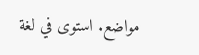مواضع. استوى في لغة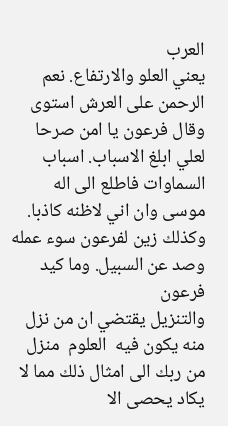العرب
يعني العلو والارتفاع. نعم الرحمن على العرش استوى وقال فرعون يا امن صرحا لعلي ابلغ الاسباب. اسباب السماوات فاطلع الى اله موسى وان اني لاظنه كاذبا. وكذلك زين لفرعون سوء عمله وصد عن السبيل. وما كيد فرعون
والتنزيل يقتضي ان من نزل منه يكون فيه  العلوم  منزل من ربك الى امثال ذلك مما لا يكاد يحصى الا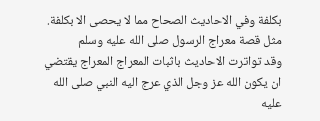بكلفة وفي الاحاديث الصحاح مما لا يحصى الا بكلفة. مثل قصة معراج الرسول صلى الله عليه وسلم
وقد تواترت الاحاديث باثبات المعراج المعراج يقتضي ان يكون الله عز وجل الذي عرج اليه النبي صلى الله عليه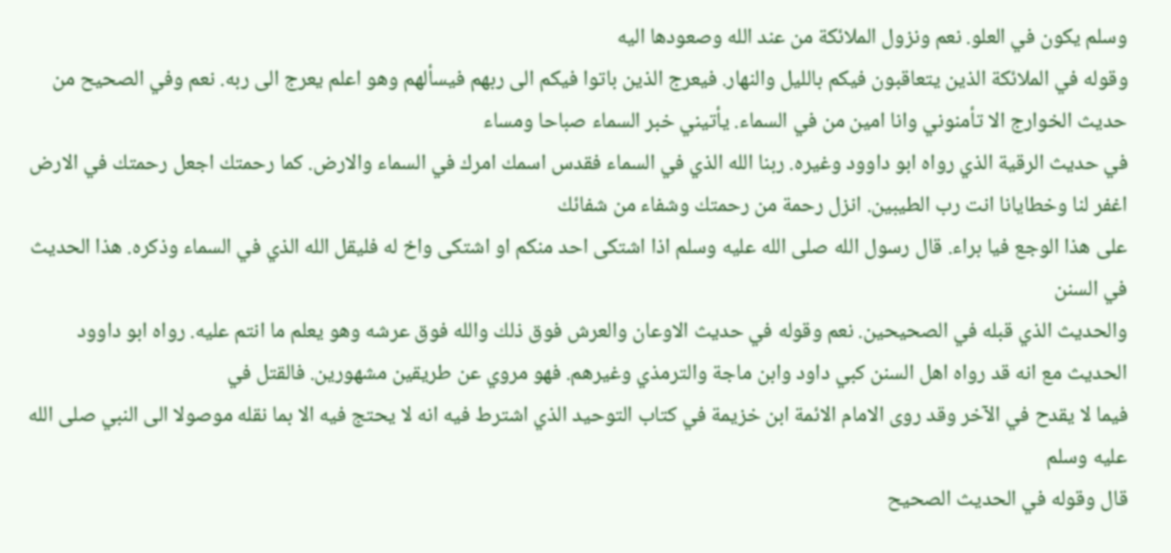وسلم يكون في العلو. نعم ونزول الملائكة من عند الله وصعودها اليه
وقوله في الملائكة الذين يتعاقبون فيكم بالليل والنهار. فيعرج الذين باتوا فيكم الى ربهم فيسألهم وهو اعلم يعرج الى ربه. نعم وفي الصحيح من حديث الخوارج الا تأمنوني وانا امين من في السماء. يأتيني خبر السماء صباحا ومساء
في حديث الرقية الذي رواه ابو داوود وغيره. ربنا الله الذي في السماء فقدس اسمك امرك في السماء والارض. كما رحمتك اجعل رحمتك في الارض اغفر لنا وخطايانا انت رب الطيبين. انزل رحمة من رحمتك وشفاء من شفائك
على هذا الوجع فيا براء. قال رسول الله صلى الله عليه وسلم اذا اشتكى احد منكم او اشتكى واخ له فليقل الله الذي في السماء وذكره. هذا الحديث في السنن
والحديث الذي قبله في الصحيحين. نعم وقوله في حديث الاوعان والعرش فوق ذلك والله فوق عرشه وهو يعلم ما انتم عليه. رواه ابو داوود الحديث مع انه قد رواه اهل السنن كبي داود وابن ماجة والترمذي وغيرهم. فهو مروي عن طريقين مشهورين. فالقتل في
فيما لا يقدح في الآخر وقد روى الامام الائمة ابن خزيمة في كتاب التوحيد الذي اشترط فيه انه لا يحتج فيه الا بما نقله موصولا الى النبي صلى الله عليه وسلم
قال وقوله في الحديث الصحيح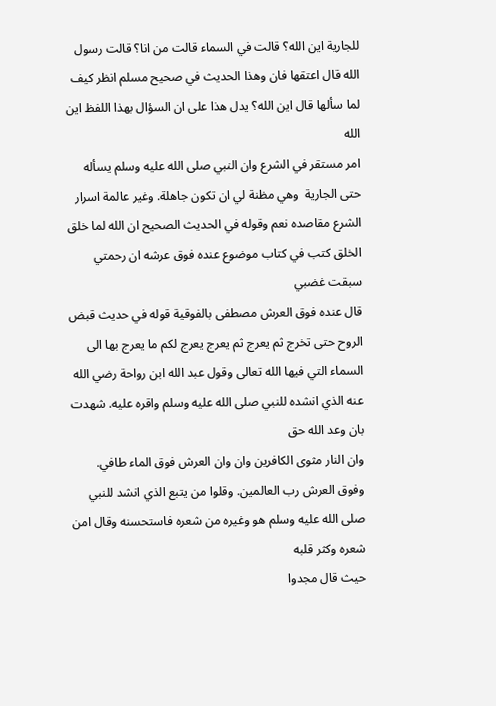للجارية اين الله؟ قالت في السماء قالت من انا؟ قالت رسول الله قال اعتقها فان وهذا الحديث في صحيح مسلم انظر كيف لما سألها قال اين الله؟ يدل هذا على ان السؤال بهذا اللفظ اين الله
امر مستقر في الشرع وان النبي صلى الله عليه وسلم يسأله حتى الجارية  وهي مظنة لي ان تكون جاهلة. وغير عالمة اسرار الشرع مقاصده نعم وقوله في الحديث الصحيح ان الله لما خلق الخلق كتب في كتاب موضوع عنده فوق عرشه ان رحمتي سبقت غضبي
قال عنده فوق العرش مصطفى بالفوقية قوله في حديث قبض الروح حتى تخرج ثم يعرج ثم يعرج يعرج لكم ما يعرج بها الى السماء التي فيها الله تعالى وقول عبد الله ابن رواحة رضي الله عنه الذي انشده للنبي صلى الله عليه وسلم واقره عليه. شهدت بان وعد الله حق
وان النار مثوى الكافرين وان وان العرش فوق الماء طافي. وفوق العرش رب العالمين. وقلوا من يتبع الذي انشد للنبي صلى الله عليه وسلم هو وغيره من شعره فاستحسنه وقال امن شعره وكثر قلبه
حيث قال مجدوا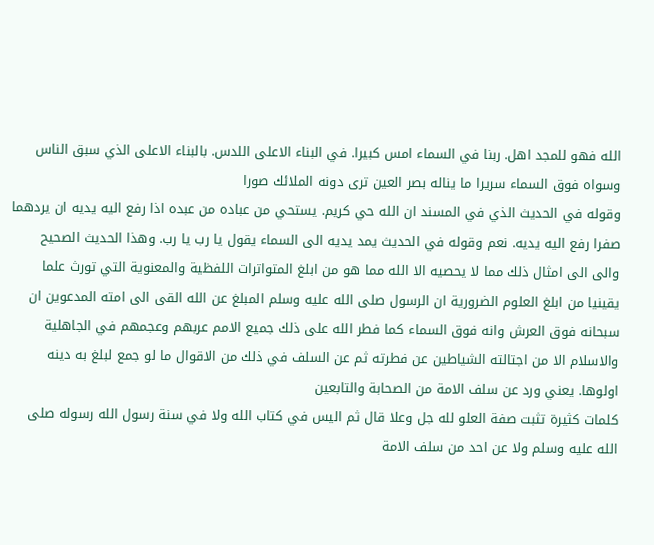الله فهو للمجد اهل. ربنا في السماء امس كبيرا. في البناء الاعلى اللدس. بالبناء الاعلى الذي سبق الناس وسواه فوق السماء سريرا ما يناله بصر العين ترى دونه الملائك صورا
وقوله في الحديث الذي في المسند ان الله حي كريم. يستحي من عباده من عبده اذا رفع اليه يديه ان يردهما صفرا رفع اليه يديه. نعم وقوله في الحديث يمد يديه الى السماء يقول يا رب يا رب. وهذا الحديث الصحيح
والى الى امثال ذلك مما لا يحصيه الا الله مما هو من ابلغ المتواترات اللفظية والمعنوية التي تورث علما يقينيا من ابلغ العلوم الضرورية ان الرسول صلى الله عليه وسلم المبلغ عن الله القى الى امته المدعوين ان
سبحانه فوق العرش وانه فوق السماء كما فطر الله على ذلك جميع الامم عربهم وعجمهم في الجاهلية والاسلام الا من اجتالته الشياطين عن فطرته ثم عن السلف في ذلك من الاقوال ما لو جمع لبلغ به دينه اولوها. يعني ورد عن سلف الامة من الصحابة والتابعين
كلمات كثيرة تثبت صفة العلو لله جل وعلا قال ثم اليس في كتاب الله ولا في سنة رسول الله رسوله صلى الله عليه وسلم ولا عن احد من سلف الامة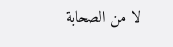لا من الصحابة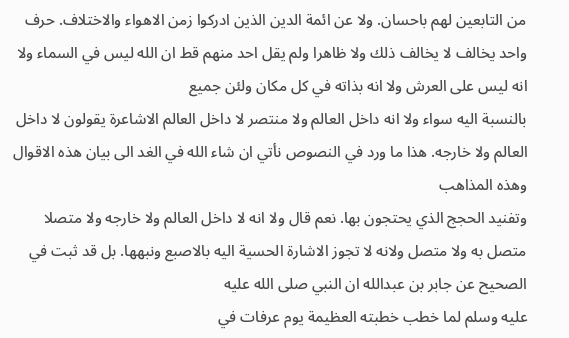من التابعين لهم باحسان. ولا عن ائمة الدين الذين ادركوا زمن الاهواء والاختلاف. حرف واحد يخالف لا يخالف ذلك ولا ظاهرا ولم يقل احد منهم قط ان الله ليس في السماء ولا انه ليس على العرش ولا انه بذاته في كل مكان ولئن جميع
بالنسبة اليه سواء ولا انه داخل العالم ولا منتصر لا داخل العالم الاشاعرة يقولون لا داخل العالم ولا خارجه. هذا ما ورد في النصوص نأتي ان شاء الله في الغد الى بيان هذه الاقوال وهذه المذاهب
وتفنيد الحجج الذي يحتجون بها. نعم قال ولا انه لا داخل العالم ولا خارجه ولا متصلا متصل به ولا متصل ولانه لا تجوز الاشارة الحسية اليه بالاصبع ونبهها. بل قد ثبت في الصحيح عن جابر بن عبدالله ان النبي صلى الله عليه
عليه وسلم لما خطب خطبته العظيمة يوم عرفات في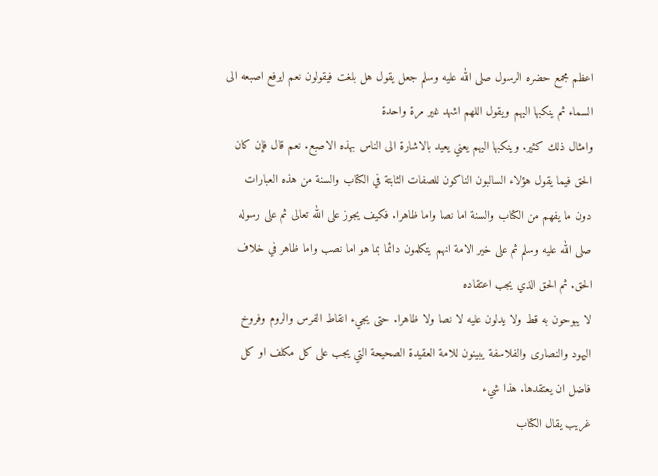اعظم مجمع حضره الرسول صلى الله عليه وسلم جعل يقول هل بلغت فيقولون نعم ايرفع اصبعه الى السماء ثم ينكبها اليهم ويقول اللهم اشهد غير مرة واحدة
وامثال ذلك كثير. وينكبها اليهم يعني يعيد بالاشارة الى الناس بهذه الاصبع. نعم قال فإن كان الحق فيما يقول هؤلاء السالبون الناكون للصفات الثابتة في الكتاب والسنة من هذه العبارات
دون ما يفهم من الكتاب والسنة اما نصا واما ظاهرا. فكيف يجوز على الله تعالى ثم على رسوله صلى الله عليه وسلم ثم على خير الامة انهم يتكلمون دائما بما هو اما نصب واما ظاهر في خلاف الحق. ثم الحق الذي يجب اعتقاده
لا يبوحون به قط ولا يدلون عليه لا نصا ولا ظاهرا. حتى يجيء انقاط الفرس والروم وفروخ اليهود والنصارى والفلاسفة يبينون للامة العقيدة الصحيحة التي يجب على كل مكلف او كل فاضل ان يعتقدها. هذا شيء
غريب يقال الكتاب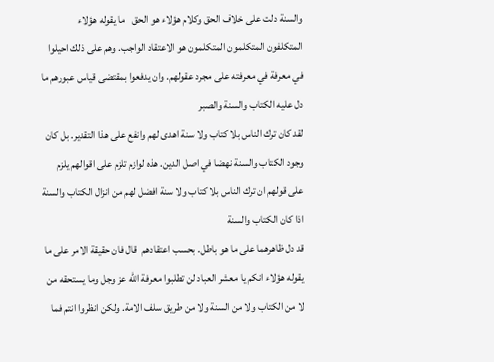والسنة دلت على خلاف الحق وكلام هؤلاء هو الحق   ما يقوله هؤلاء المتكلفون المتكلمون المتكلمون هو الاعتقاد الواجب. وهم على ذلك احيلوا في معرفة في معرفته على مجرد عقولهم. وان يدفعوا بمقتضى قياس عبورهم ما دل عليه الكتاب والسنة والصبر
لقد كان ترك الناس بلا كتاب ولا سنة اهدى لهم وانفع على هذا التقدير. بل كان وجود الكتاب والسنة نهضا في اصل الدين. هذه لوازم تلزم على اقوالهم يلزم على قولهم ان ترك الناس بلا كتاب ولا سنة افضل لهم من انزال الكتاب والسنة اذا كان الكتاب والسنة
قد دل ظاهرهما على ما هو باطل. بحسب اعتقادهم  قال فان حقيقة الامر على ما يقوله هؤلاء انكم يا معشر العباد لن تطلبوا معرفة الله عز وجل وما يستحقه من
لا من الكتاب ولا من السنة ولا من طريق سلف الامة. ولكن انظروا انتم فما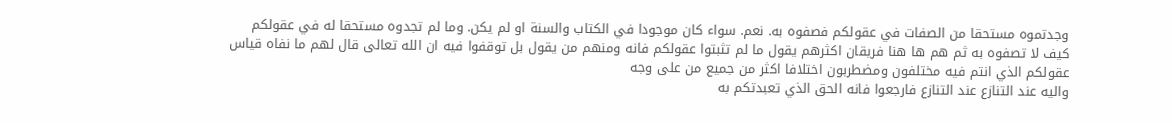وجدتموه مستحقا من الصفات في عقولكم فصفوه به. نعم. سواء كان موجودا في الكتاب والسنة او لم يكن. وما لم تجدوه مستحقا له في عقولكم
كيف لا تصفوه به ثم هم ها هنا فريقان اكثرهم يقول ما لم تثبتوا عقولكم فانه ومنهم من يقول بل توقفوا فيه ان الله تعالى قال لهم ما نفاه قياس عقولكم الذي انتم فيه مختلفون ومضطربون اختلافا اكثر من جميع من على وجه
واليه عند التنازع عند التنازع فارجعوا فانه الحق الذي تعبدتكم به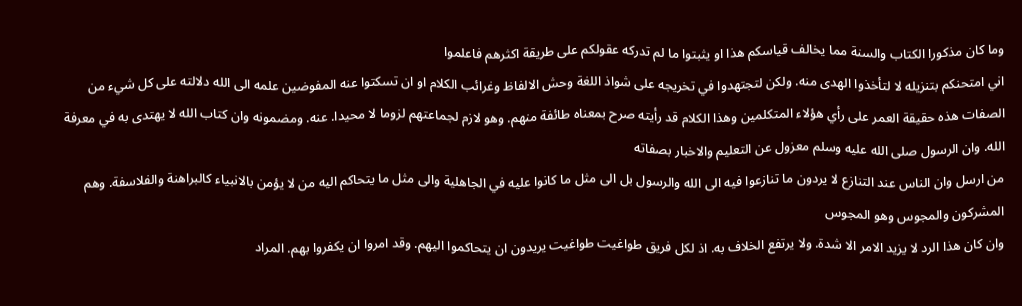وما كان مذكورا الكتاب والسنة مما يخالف قياسكم هذا او يثبتوا ما لم تدركه عقولكم على طريقة اكثرهم فاعلموا
اني امتحنكم بتنزيله لا لتأخذوا الهدى منه. ولكن لتجتهدوا في تخريجه على شواذ اللغة وحش الالفاظ وغرائب الكلام او ان تسكتوا عنه المفوضين علمه الى الله دلالته على كل شيء من
الصفات هذه حقيقة العمر على رأي هؤلاء المتكلمين وهذا الكلام قد رأيته صرح بمعناه طائفة منهم. وهو لازم لجماعتهم لزوما لا محيدا. عنه. ومضمونه وان كتاب الله لا يهتدى به في معرفة الله. وان الرسول صلى الله عليه وسلم معزول عن التعليم والاخبار بصفاته
من ارسل وان الناس عند التنازع لا يردون ما تنازعوا فيه الى الله والرسول بل الى مثل ما كانوا عليه في الجاهلية والى مثل ما يتحاكم اليه من لا يؤمن بالانبياء كالبراهنة والفلاسفة. وهم المشركون والمجوس وهو المجوس
وان كان هذا الرد لا يزيد الامر الا شدة. ولا يرتفع الخلاف به. اذ لكل فريق طواغيت طواغيت يريدون ان يتحاكموا اليهم. وقد امروا ان يكفروا بهم. المراد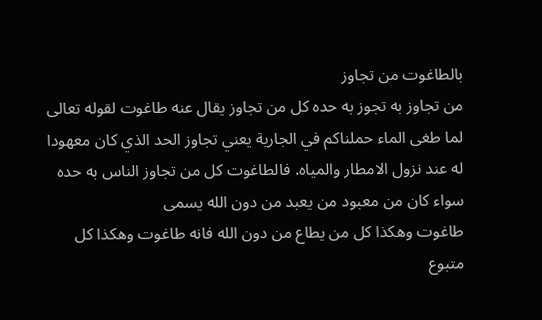بالطاغوت من تجاوز
من تجاوز به تجوز به حده كل من تجاوز يقال عنه طاغوت لقوله تعالى لما طغى الماء حملناكم في الجارية يعني تجاوز الحد الذي كان معهودا له عند نزول الامطار والمياه. فالطاغوت كل من تجاوز الناس به حده سواء كان من معبود من يعبد من دون الله يسمى
طاغوت وهكذا كل من يطاع من دون الله فانه طاغوت وهكذا كل متبوع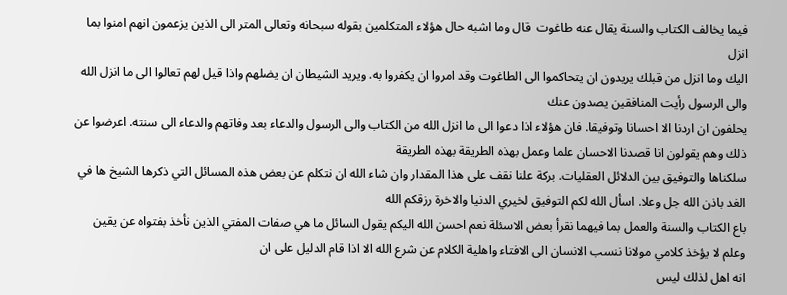فيما يخالف الكتاب والسنة يقال عنه طاغوت  قال وما اشبه حال هؤلاء المتكلمين بقوله سبحانه وتعالى المتر الى الذين يزعمون انهم امنوا بما انزل
اليك وما انزل من قبلك يريدون ان يتحاكموا الى الطاغوت وقد امروا ان يكفروا به. ويريد الشيطان ان يضلهم واذا قيل لهم تعالوا الى ما انزل الله والى الرسول رأيت المنافقين يصدون عنك
يحلفون ان اردنا الا احسانا وتوفيقا. فان هؤلاء اذا دعوا الى ما انزل الله من الكتاب والى الرسول والدعاء بعد وفاتهم والدعاء الى سنته. اعرضوا عن ذلك وهم يقولون انا قصدنا الاحسان علما وعمل بهذه الطريقة بهذه الطريقة
سلكناها والتوفيق بين الدلائل العقليات. بركة علنا نقف على هذا المقدار وان شاء الله ان نتكلم عن بعض هذه المسائل التي ذكرها الشيخ ها في الغد باذن الله جل وعلا. اسأل الله لكم التوفيق لخيري الدنيا والاخرة رزقكم الله
باع الكتاب والسنة والعمل بما فيهما نقرأ بعض الاسئلة نعم احسن الله اليكم يقول السائل ما هي صفات المفتي الذين نأخذ بفتواه عن يقين وعلم لا يؤخذ كلامي مولانا ننسب الانسان الى الافتاء واهلية الكلام عن شرع الله الا اذا قام الدليل على ان
انه اهل لذلك ليس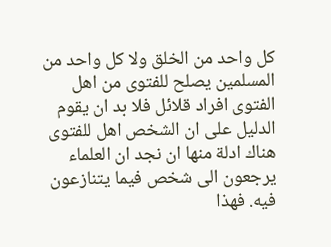كل واحد من الخلق ولا كل واحد من المسلمين يصلح للفتوى من اهل الفتوى افراد قلائل فلا بد ان يقوم الدليل على ان الشخص اهل للفتوى
هناك ادلة منها ان نجد ان العلماء يرجعون الى شخص فيما يتنازعون فيه. فهذا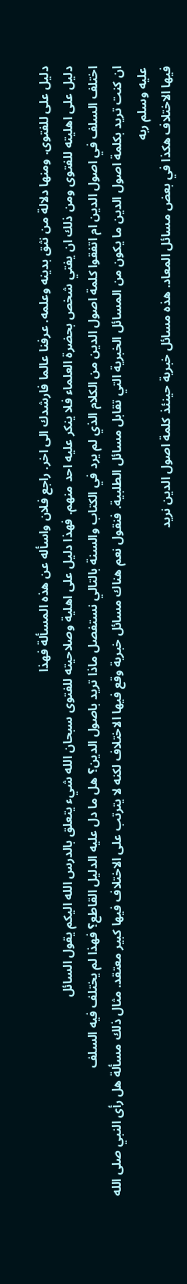دليل على للفتوى. ومنها دلالة من نثق بدينه وعلمه. عرفنا عالما فارشدك الى اخر. راجع فلان واسأله عن هذه المسألة فهذا
دليل على اهليته للفتوى ومن ذلك ان يفتي شخص بحضرة العلماء فلا ينكر عليه احد منهم. فهذا دليل على اهلية وصلاحيته للفتوى سبحان الله شيء يتعلق بالدرس الله اليكم يقول السائل
اختلف السلف في اصول الدين ام اتفقوا كلمة اصول الدين من الكلام الذي لم يرد في الكتاب والسنة بالتالي نستفصل ماذا تريد باصول الدين؟ هل ما دل عليه الدليل القاطع؟ فهذا لم يختلف فيه السلف
ان كنت تريد بكلمة اصول الدين ما يكون من المسائل الخبرية التي تقابل مسائل الطلبية. فنقول نعم هناك مسائل خبرية وقع فيها الاختلاف لكنه لا يترتب على الاختلاف فيها كبير معتقد. مثال ذلك مسألة هل رأى النبي صلى الله عليه وسلم ربه
فيها الاختلاف هكذا في بعض مسائل المعاد. هذه مسائل خبرية حينئذ كلمة اصول الدين نريد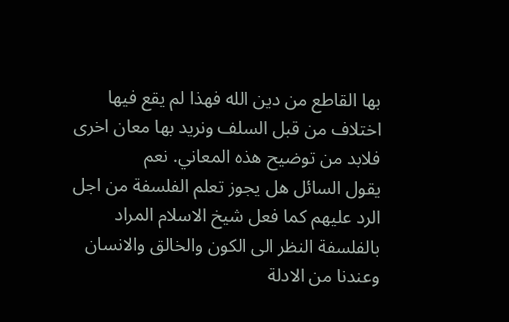بها القاطع من دين الله فهذا لم يقع فيها اختلاف من قبل السلف ونريد بها معان اخرى فلابد من توضيح هذه المعاني. نعم
يقول السائل هل يجوز تعلم الفلسفة من اجل الرد عليهم كما فعل شيخ الاسلام المراد بالفلسفة النظر الى الكون والخالق والانسان وعندنا من الادلة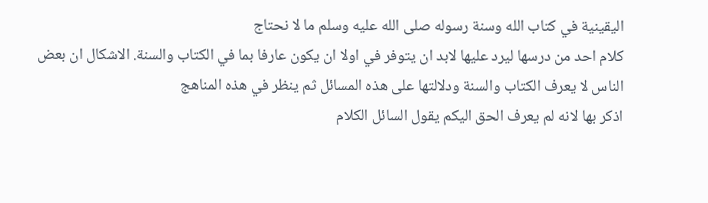اليقينية في كتاب الله وسنة رسوله صلى الله عليه وسلم ما لا نحتاج
كلام احد من درسها ليرد عليها لابد ان يتوفر في اولا ان يكون عارفا بما في الكتاب والسنة. الاشكال ان بعض الناس لا يعرف الكتاب والسنة ودلالتها على هذه المسائل ثم ينظر في هذه المناهج
اذكر بها لانه لم يعرف الحق اليكم يقول السائل الكلام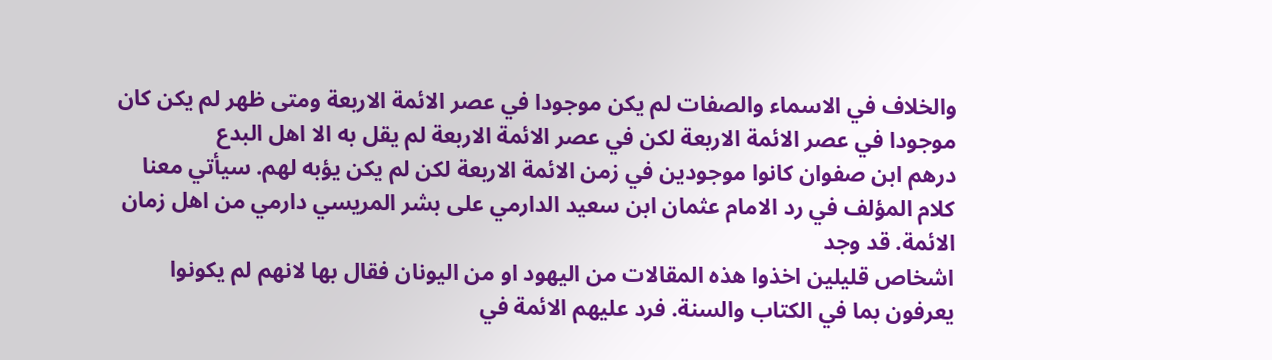والخلاف في الاسماء والصفات لم يكن موجودا في عصر الائمة الاربعة ومتى ظهر لم يكن كان موجودا في عصر الائمة الاربعة لكن في عصر الائمة الاربعة لم يقل به الا اهل البدع
درهم ابن صفوان كانوا موجودين في زمن الائمة الاربعة لكن لم يكن يؤبه لهم. سيأتي معنا كلام المؤلف في رد الامام عثمان ابن سعيد الدارمي على بشر المريسي دارمي من اهل زمان الائمة. قد وجد
اشخاص قليلين اخذوا هذه المقالات من اليهود او من اليونان فقال بها لانهم لم يكونوا يعرفون بما في الكتاب والسنة. فرد عليهم الائمة في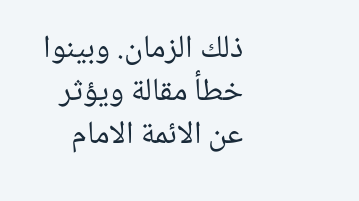ذلك الزمان. وبينوا خطأ مقالة ويؤثر عن الائمة الامام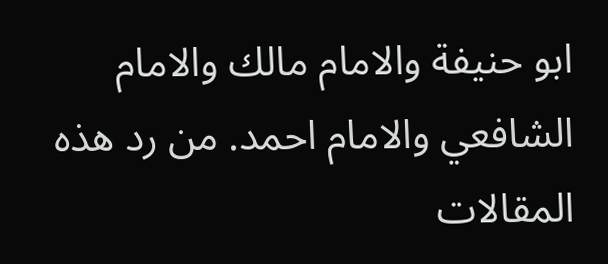ابو حنيفة والامام مالك والامام الشافعي والامام احمد. من رد هذه المقالات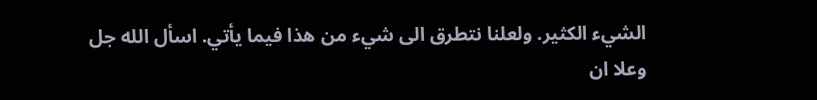الشيء الكثير. ولعلنا نتطرق الى شيء من هذا فيما يأتي. اسأل الله جل وعلا ان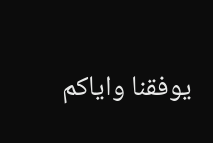يوفقنا واياكم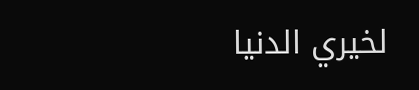لخيري الدنيا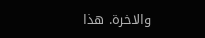والاخرة. هذا